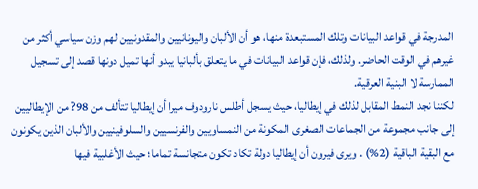المدرجة في قواعد البيانات وتلك المستبعدة منها، هو أن الألبان واليونانيين والمقدونيين لهم وزن سياسي أكثر من غيرهم في الوقت الحاضر. ولذلك، فإن قواعد البيانات في ما يتعلق بألبانيا يبدو أنها تميل دونها قصد إلى تسجيل الممارسة لا البنية العرقية.
لكننا نجد النمط المقابل لذلك في إيطاليا، حيث يسجل أطلس نارودوف ميرا أن إيطاليا تتألف من 98? من الإيطاليين إلى جانب مجموعة من الجماعات الصغرى المكونة من النمساويين والفرنسيين والسلوفينيين والألبان الذين يكونون مع البقية الباقية (2%) . ويرى فيرون أن إيطاليا دولة تكاد تكون متجانسة تماما؛ حيث الأغلبية فيها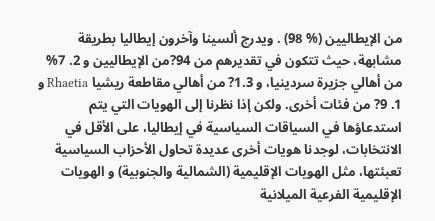من الإيطاليين (% 98) . ويدرج ألسينا وآخرون إيطاليا بطريقة مشابهة، حيث تتكون في تقديرهم من 94?من الإيطاليين و 2. 7% من أهالي جزيرة سردينيا، و 1.3? من أهالي مقاطعة ريشيا Rhaetia و 1. 9? من فئات أخرى. ولكن إذا نظرنا إلى الهويات التي يتم استدعاؤها في السياقات السياسية في إيطاليا، على الأقل في الانتخابات، لوجدنا هويات أخرى عديدة تحاول الأحزاب السياسية تعبئتها، مثل الهويات الإقليمية (الشمالية والجنوبية) و الهويات الإقليمية الفرعية الميلانية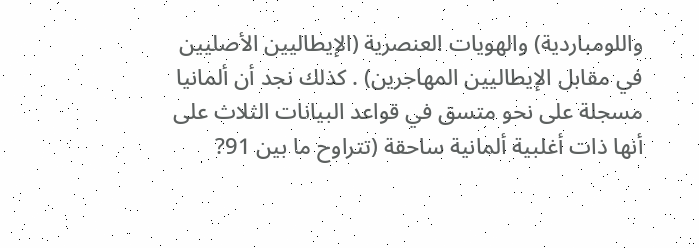واللومباردية) والهويات العنصرية (الإيطاليين الأصليين في مقابل الإيطاليين المهاجرين) . كذلك نجد أن ألمانيا مسجلة على نحو متسق في قواعد البيانات الثلاث على أنها ذات أغلبية ألمانية ساحقة (تتراوح ما بين 91?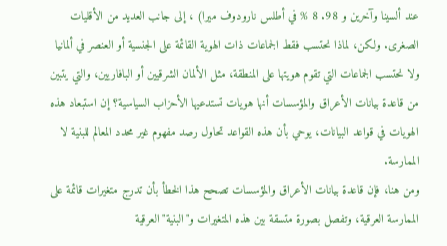عند ألسينا وآخرين و 98. 8 % في أطلس نارودوف ميرا) ، إلى جانب العديد من الأقليات الصغرى. ولكن، لماذا نحتسب فقط الجماعات ذات الهوية القائمة على الجنسية أو العنصر في ألمانيا ولا نحتسب الجماعات التي تقوم هويتها على المنطقة، مثل الألمان الشرقيين أو البافاريين، والتي يتبين من قاعدة بيانات الأعراق والمؤسسات أنها هويات تستدعيها الأحزاب السياسية؟ إن استبعاد هذه الهويات في قواعد البيانات، يوحي بأن هذه القواعد تحاول رصد مفهوم غير محدد المعالم للبنية لا الممارسة.
ومن هنا، فإن قاعدة بيانات الأعراق والمؤسسات تصحح هذا الخطأ بأن تدرج متغيرات قائمة على الممارسة العرقية، وتفصل بصورة متسقة بين هذه المتغيرات و"البنية"العرقية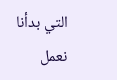التي بدأنا نعمل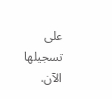على تسجيلها الآن.